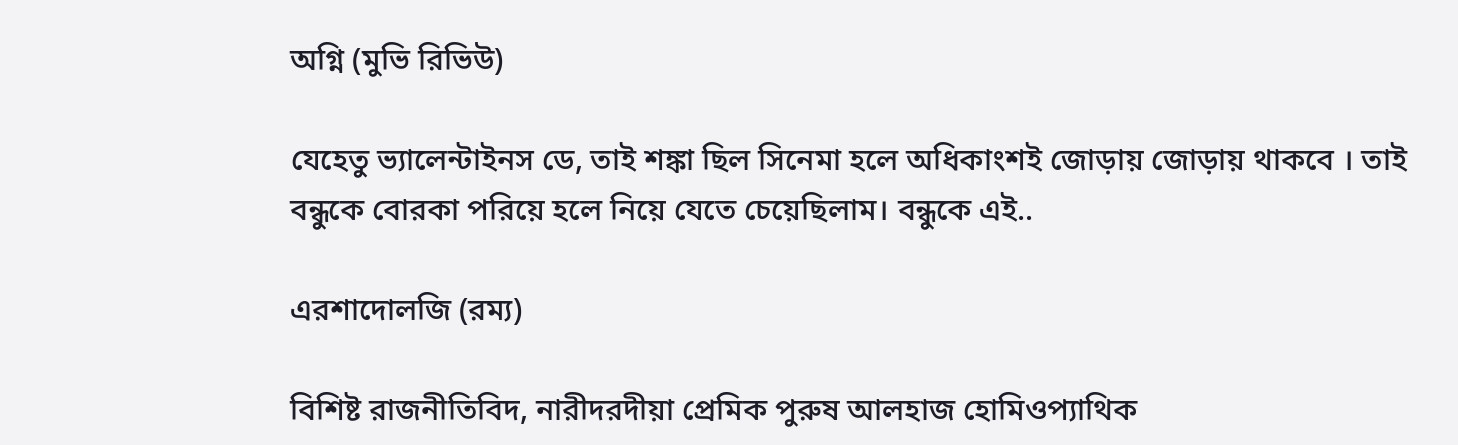অগ্নি (মুভি রিভিউ)

যেহেতু ভ্যালেন্টাইনস ডে, তাই শঙ্কা ছিল সিনেমা হলে অধিকাংশই জোড়ায় জোড়ায় থাকবে । তাই বন্ধুকে বোরকা পরিয়ে হলে নিয়ে যেতে চেয়েছিলাম। বন্ধুকে এই..

এরশাদোলজি (রম্য)

বিশিষ্ট রাজনীতিবিদ, নারীদরদীয়া প্রেমিক পুরুষ আলহাজ হোমিওপ্যাথিক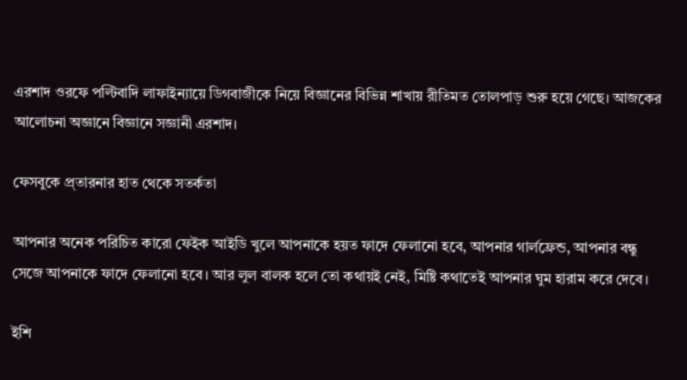এরশাদ ওরফে পল্টিবাদি লাফাইন্যায়ে ডিগবাজীকে নিয়ে বিজ্ঞানের বিভিন্ন শাখায় রীতিমত তোলপাড় শুরু হয়ে গেছে। আজকের আলোচনা অজ্ঞানে বিজ্ঞানে সজ্ঞানী এরশাদ।

ফেসবুকে প্র্তারনার হাত থেকে সতর্কতা

আপনার অনেক পরিচিত কারো ফেইক আইডি খুলে আপনাকে হয়ত ফাদে ফেলানো হবে, আপনার গার্লফ্রেন্ড, আপনার বন্ধু সেজে আপনাকে ফাদে ফেলানো হবে। আর লুল বালক হলে তো কথায়ই নেই, মিষ্টি কথাতেই আপনার ঘুম হারাম করে দেবে।

ইশি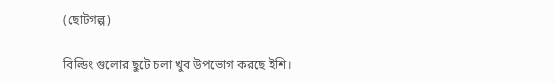(ছোটগল্প)

বিল্ডিং গুলোর ছুটে চলা খুব উপভোগ করছে ইশি।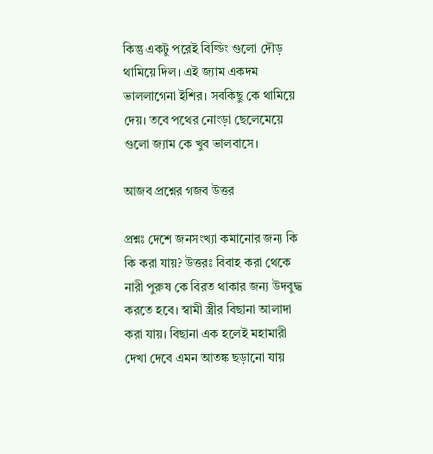কিন্তু একটু পরেই বিল্ডিং গুলো দৌড় থামিয়ে দিল। এই জ্যাম একদম ভাললাগেনা ইশির। সবকিছু কে থামিয়ে দেয়। তবে পথের নোংড়া ছেলেমেয়ে গুলো জ্যাম কে খুব ভালবাসে।

আজব প্রশ্নের গজব উত্তর

প্রশ্নঃ দেশে জনসংখ্যা কমানোর জন্য কি কি করা যায়? উত্তরঃ বিবাহ করা থেকে নারী পুরুষ কে বিরত থাকার জন্য উদবুদ্ধ করতে হবে। স্বামী স্ত্রীর বিছানা আলাদা করা যায়। বিছানা এক হলেই মহামারী দেখা দেবে এমন আতঙ্ক ছড়ানো যায়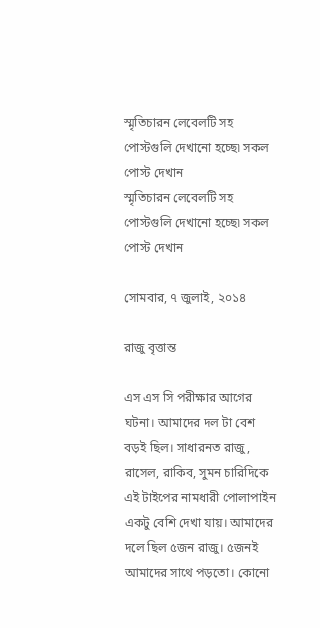স্মৃতিচারন লেবেলটি সহ পোস্টগুলি দেখানো হচ্ছে৷ সকল পোস্ট দেখান
স্মৃতিচারন লেবেলটি সহ পোস্টগুলি দেখানো হচ্ছে৷ সকল পোস্ট দেখান

সোমবার, ৭ জুলাই, ২০১৪

রাজু বৃত্তান্ত

এস এস সি পরীক্ষার আগের ঘটনা। আমাদের দল টা বেশ বড়ই ছিল। সাধারনত রাজু, রাসেল, রাকিব, সুমন চারিদিকে এই টাইপের নামধারী পোলাপাইন একটু বেশি দেখা যায়। আমাদের দলে ছিল ৫জন রাজু। ৫জনই আমাদের সাথে পড়তো। কোনো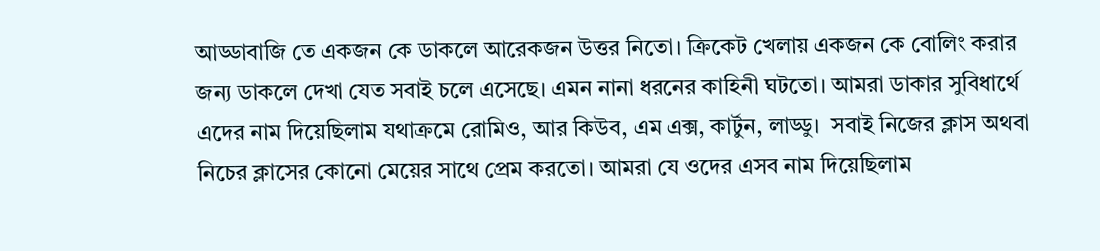আড্ডাবাজি তে একজন কে ডাকলে আরেকজন উত্তর নিতো। ক্রিকেট খেলায় একজন কে বোলিং করার জন্য ডাকলে দেখা যেত সবাই চলে এসেছে। এমন নানা ধরনের কাহিনী ঘটতো। আমরা ডাকার সুবিধার্থে এদের নাম দিয়েছিলাম যথাক্রমে রোমিও, আর কিউব, এম এক্স, কার্টুন, লাড্ডু।  সবাই নিজের ক্লাস অথবা নিচের ক্লাসের কোনো মেয়ের সাথে প্রেম করতো। আমরা যে ওদের এসব নাম দিয়েছিলাম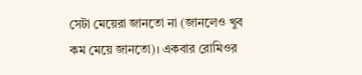সেটা মেয়েরা জানতো না (জানলেও খুব কম মেয়ে জানতো)। একবার রোমিওর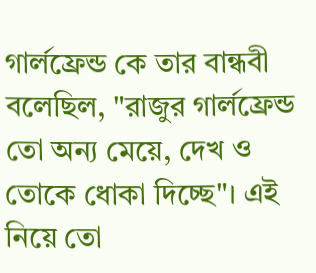গার্লফ্রেন্ড কে তার বান্ধবী বলেছিল, "রাজুর গার্লফ্রেন্ড তো অন্য মেয়ে, দেখ ও তোকে ধোকা দিচ্ছে"। এই নিয়ে তো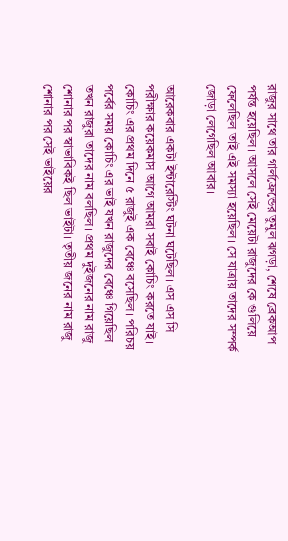রাজুর সাথে তার গার্লফ্রেন্ডের তুমুল ঝগড়া, শেষে ব্রেকআপ পর্যন্ত হয়েছিল। আসলে সেই মেয়েটা রাজুদের কে গুলিয়ে ফেলেছিল তাই এই সমস্যা হয়েছিল। সে যাত্রায় তাদের সম্পর্ক জোড়া লেগেছিল আবার।

আরেকবার একটা ইন্টারেস্টিং ঘটনা ঘটেছিল। এস এস সি পরীক্ষার কয়েকমাস আগে আমরা সবাই কোচিং করতে যাই। কোচিং এর প্রথম দিনে ৫ রাজুই এক বেঞ্চে বসেছিল। পরিচয় পর্বের সময় কোচিং এর ভাই যখন রাজুদের বেঞ্চে গিয়েছিল তখন রাজুরা তাদের নাম বলছিল। প্রথম দুইজনের নাম রাজু শোনার পর স্বাভাবিকই ছিল ভাইটা। তৃতীয় জনের নাম রাজু শোনার পর সেই ভাইয়ের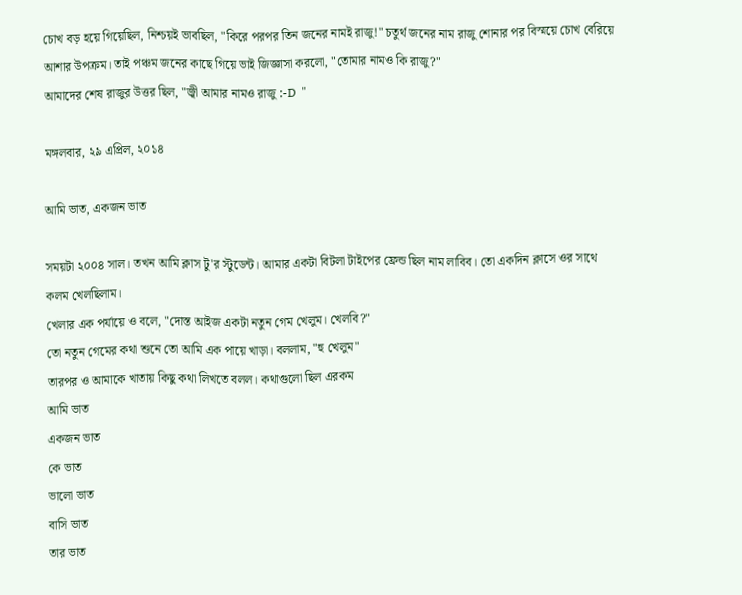চোখ বড় হয়ে গিয়েছিল, নিশ্চয়ই ভাবছিল, "কিরে পরপর তিন জনের নামই রাজু!" চতুর্থ জনের নাম রাজু শোনার পর বিস্ময়ে চোখ বেরিয়ে আশার উপক্রম। তাই পঞ্চম জনের কাছে গিয়ে ভাই জিজ্ঞাসা করলো, "তোমার নামও কি রাজু?"
আমাদের শেষ রাজুর উত্তর ছিল, "জ্বী আমার নামও রাজু :-D  "

মঙ্গলবার, ২৯ এপ্রিল, ২০১৪

আমি ভাত, একজন ভাত

সময়টা ২০০৪ সাল। তখন আমি ক্লাস টু'র স্টুডেন্ট। আমার একটা বিটলা টাইপের ফ্রেন্ড ছিল নাম লাবিব। তো একদিন ক্লাসে ওর সাথে কলম খেলছিলাম।
খেলার এক পর্যায়ে ও বলে, "দোস্ত আইজ একটা নতুন গেম খেলুম। খেলবি?"
তো নতুন গেমের কথা শুনে তো আমি এক পায়ে খাড়া। বললাম, "হু খেলুম"
তারপর ও আমাকে খাতায় কিছু কথা লিখতে বলল। কথাগুলো ছিল এরকম
আমি ভাত
একজন ভাত
কে ভাত
ভালো ভাত
বাসি ভাত
তার ভাত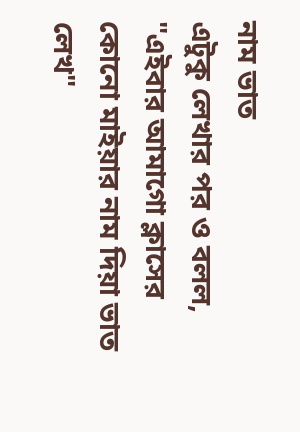নাম ভাত
এটুকু লেখার পর ও বলল, "এইবার আমাগো ক্লাসের কোনো মাইয়ার নাম দিয়া ভাত লেখ"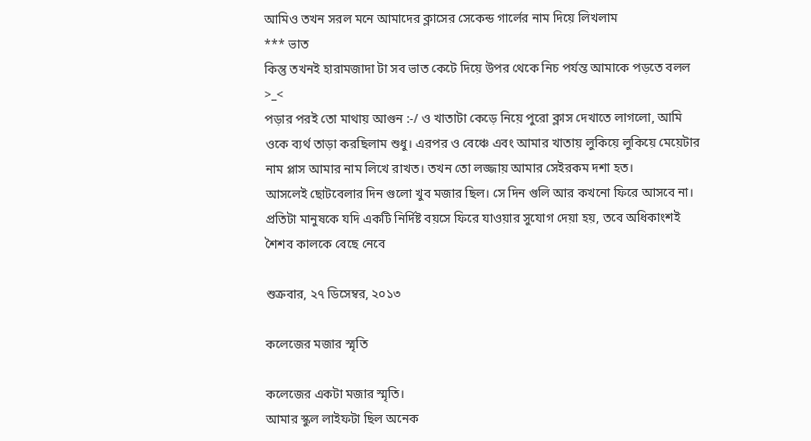আমিও তখন সরল মনে আমাদের ক্লাসের সেকেন্ড গার্লের নাম দিয়ে লিখলাম
*** ভাত
কিন্তু তখনই হারামজাদা টা সব ভাত কেটে দিয়ে উপর থেকে নিচ পর্যন্ত আমাকে পড়তে বলল >_<
পড়ার পরই তো মাথায় আগুন :-/ ও খাতাটা কেড়ে নিয়ে পুরো ক্লাস দেখাতে লাগলো, আমি ওকে ব্যর্থ তাড়া করছিলাম শুধু। এরপর ও বেঞ্চে এবং আমার খাতায় লুকিয়ে লুকিয়ে মেয়েটার নাম প্লাস আমার নাম লিখে রাখত। তখন তো লজ্জায় আমার সেইরকম দশা হত।
আসলেই ছোটবেলার দিন গুলো খুব মজার ছিল। সে দিন গুলি আর কখনো ফিরে আসবে না। প্রতিটা মানুষকে যদি একটি নির্দিষ্ট বয়সে ফিরে যাওয়ার সুযোগ দেয়া হয়, তবে অধিকাংশই শৈশব কালকে বেছে নেবে

শুক্রবার, ২৭ ডিসেম্বর, ২০১৩

কলেজের মজার স্মৃতি

কলেজের একটা মজার স্মৃতি।
আমার স্কুল লাইফটা ছিল অনেক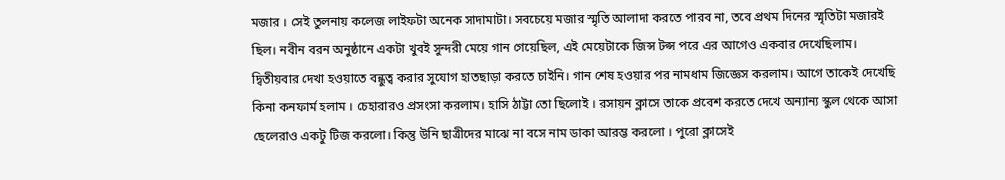মজার । সেই তুলনায় কলেজ লাইফটা অনেক সাদামাটা। সবচেয়ে মজার স্মৃতি আলাদা করতে পারব না, তবে প্রথম দিনের স্মৃতিটা মজারই ছিল। নবীন বরন অনুষ্ঠানে একটা খুবই সুন্দরী মেয়ে গান গেয়েছিল, এই মেয়েটাকে জিন্স টপ্স পরে এর আগেও একবার দেখেছিলাম। দ্বিতীয়বার দেখা হওয়াতে বন্ধুত্ব করার সুযোগ হাতছাড়া করতে চাইনি। গান শেষ হওয়ার পর নামধাম জিজ্ঞেস করলাম। আগে তাকেই দেখেছি কিনা কনফার্ম হলাম । চেহারারও প্রসংসা করলাম। হাসি ঠাট্টা তো ছিলোই । রসায়ন ক্লাসে তাকে প্রবেশ করতে দেখে অন্যান্য স্কুল থেকে আসা ছেলেরাও একটু টিজ করলো। কিন্তু উনি ছাত্রীদের মাঝে না বসে নাম ডাকা আরম্ভ করলো । পুরো ক্লাসেই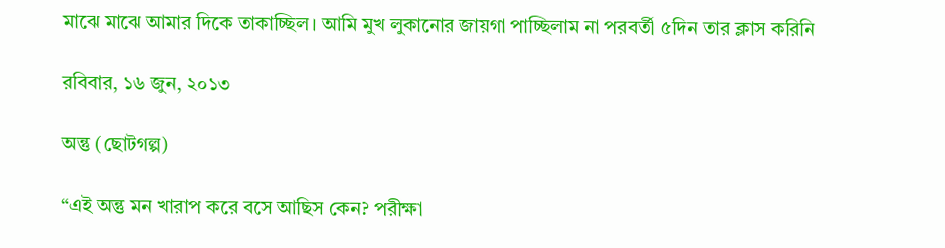মাঝে মাঝে আমার দিকে তাকাচ্ছিল। আমি মুখ লুকানোর জায়গা পাচ্ছিলাম না পরবর্তী ৫দিন তার ক্লাস করিনি

রবিবার, ১৬ জুন, ২০১৩

অন্তু (ছোটগল্প)

“এই অন্তু মন খারাপ করে বসে আছিস কেন? পরীক্ষা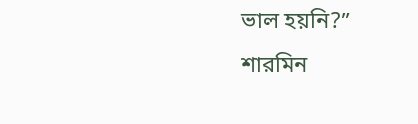ভাল হয়নি?”
শারমিন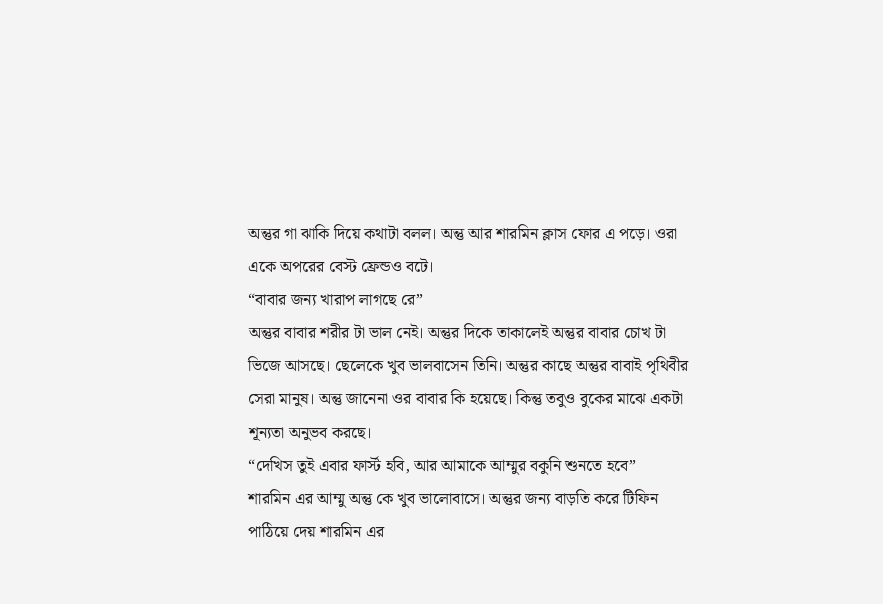অন্তুর গা ঝাকি দিয়ে কথাটা বলল। অন্তু আর শারমিন ক্লাস ফোর এ পড়ে। ওরা একে অপরের বেস্ট ফ্রেন্ডও বটে।
“বাবার জন্য খারাপ লাগছে রে”
অন্তুর বাবার শরীর টা ভাল নেই। অন্তুর দিকে তাকালেই অন্তুর বাবার চোখ টা ভিজে আসছে। ছেলেকে খুব ভালবাসেন তিনি। অন্তুর কাছে অন্তুর বাবাই পৃথিবীর সেরা মানুষ। অন্তু জানেনা ওর বাবার কি হয়েছে। কিন্তু তবুও বুকের মাঝে একটা শূন্যতা অনুভব করছে।
“দেখিস তুই এবার ফার্স্ট হবি, আর আমাকে আম্মুর বকুনি শুনতে হবে”
শারমিন এর আম্মু অন্তু কে খুব ভালোবাসে। অন্তুর জন্য বাড়তি করে টিফিন পাঠিয়ে দেয় শারমিন এর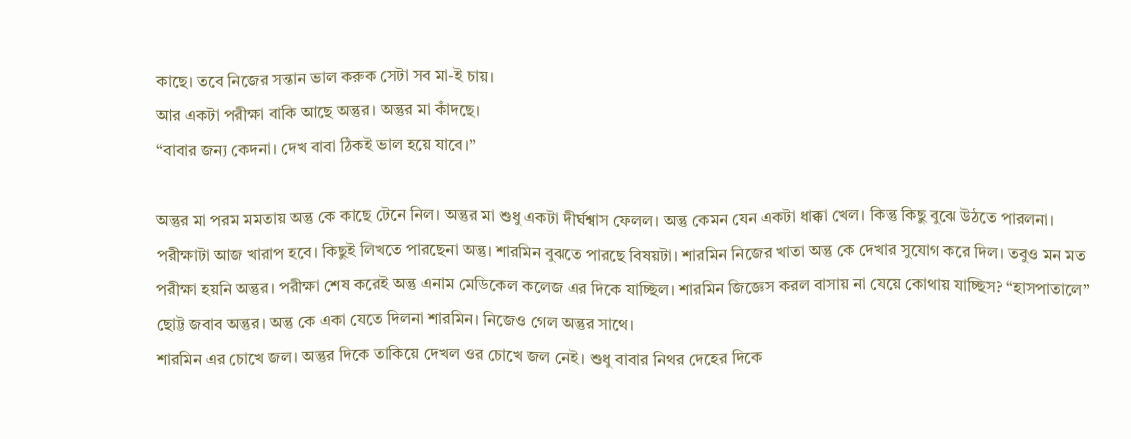কাছে। তবে নিজের সন্তান ভাল করুক সেটা সব মা-ই চায়।
আর একটা পরীক্ষা বাকি আছে অন্তুর। অন্তুর মা কাঁদছে।
“বাবার জন্য কেদনা। দেখ বাবা ঠিকই ভাল হয়ে যাবে।”

অন্তুর মা পরম মমতায় অন্তু কে কাছে টেনে নিল। অন্তুর মা শুধু একটা দীর্ঘশ্বাস ফেলল। অন্তু কেমন যেন একটা ধাক্কা খেল। কিন্তু কিছু বুঝে উঠতে পারলনা।
পরীক্ষাটা আজ খারাপ হবে। কিছুই লিখতে পারছেনা অন্তু। শারমিন বুঝতে পারছে বিষয়টা। শারমিন নিজের খাতা অন্তু কে দেখার সুযোগ করে দিল। তবুও মন মত পরীক্ষা হয়নি অন্তুর। পরীক্ষা শেষ করেই অন্তু এনাম মেডিকেল কলেজ এর দিকে যাচ্ছিল। শারমিন জিজ্ঞেস করল বাসায় না যেয়ে কোথায় যাচ্ছিস? “হাসপাতালে” ছোট্ট জবাব অন্তুর। অন্তু কে একা যেতে দিলনা শারমিন। নিজেও গেল অন্তুর সাথে।
শারমিন এর চোখে জল। অন্তুর দিকে তাকিয়ে দেখল ওর চোখে জল নেই। শুধু বাবার নিথর দেহের দিকে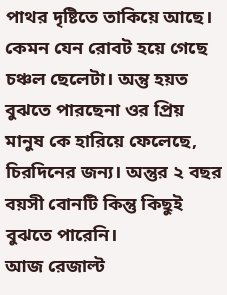পাথর দৃষ্টিতে তাকিয়ে আছে। কেমন যেন রোবট হয়ে গেছে চঞ্চল ছেলেটা। অন্তু হয়ত বুঝতে পারছেনা ওর প্রিয় মানুষ কে হারিয়ে ফেলেছে, চিরদিনের জন্য। অন্তুর ২ বছর বয়সী বোনটি কিন্তু কিছুই বুঝতে পারেনি।
আজ রেজাল্ট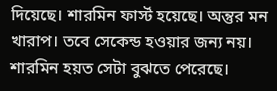দিয়েছে। শারমিন ফার্স্ট হয়েছে। অন্তুর মন খারাপ। তবে সেকেন্ড হওয়ার জন্য নয়। শারমিন হয়ত সেটা বুঝতে পেরেছে।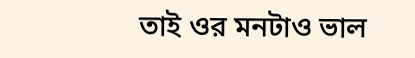তাই ওর মনটাও ভাল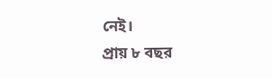নেই।
প্রায় ৮ বছর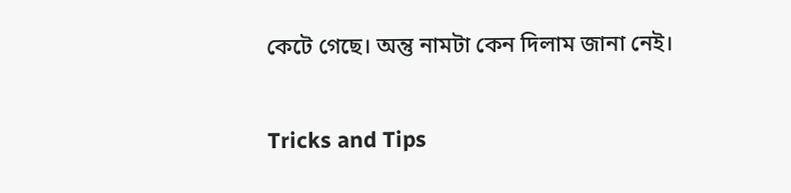কেটে গেছে। অন্তু নামটা কেন দিলাম জানা নেই।


Tricks and Tips